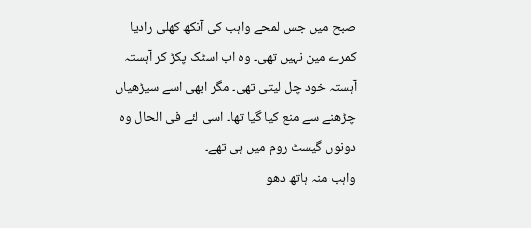صبح ميں جس لمحے واہب کی آنکھ کھلی راديا کمرے مين نہيں تھی۔ وہ اب اسٹک پکڑ کر آہستہ آہستہ خود چل ليتی تھی۔ مگر ابھی اسے سيڑھياں چڑھنے سے منع کيا گيا تھا۔ اسی لئے فی الحال وہ دونوں گيسٹ روم ميں ہی تھے۔
واہب منہ ہاتھ دھو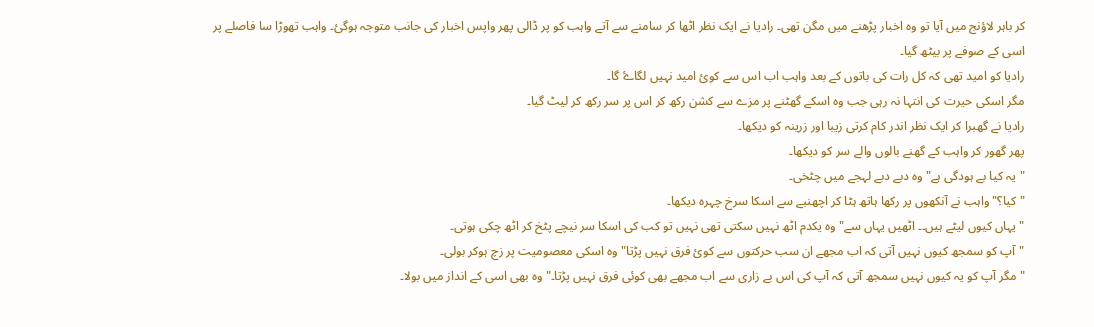کر باہر لاؤنج ميں آيا تو وہ اخبار پڑھنے ميں مگن تھی۔ راديا نے ايک نظر اٹھا کر سامنے سے آتے واہب کو پر ڈالی پھر واپس اخبار کی جانب متوجہ ہوگئ۔ واہب تھوڑا سا فاصلے پر اسی کے صوفے پر بيٹھ گيا۔
راديا کو اميد تھی کہ کل رات کی باتوں کے بعد واہب اب اس سے کوئ اميد نہيں لگاۓ گا۔
مگر اسکی حيرت کی انتہا نہ رہی جب وہ اسکے گھٹنے پر مزے سے کشن رکھ کر اس پر سر رکھ کر ليٹ گيا۔
راديا نے گھبرا کر ايک نظر اندر کام کرتی زيبا اور زرينہ کو ديکھا۔
پھر گھور کر واہب کے گھنے بالوں والے سر کو ديکھا۔
"يہ کيا بے ہودگی ہے" وہ دبے دبے لہجے ميں چٹخی۔
"کيا؟" واہب نے آنکھوں پر رکھا ہاتھ ہٹا کر اچھنبے سے اسکا سرخ چہرہ دیکھا۔
"يہاں کيوں ليٹے ہيں۔۔ اٹھيں يہاں سے" وہ يکدم اٹھ نہيں سکتی تھی نہيں تو کب کی اسکا سر نيچے پٹخ کر اٹھ چکی ہوتی۔
"آپ کو سمجھ کيوں نہيں آتی کہ اب مجھے ان سب حرکتوں سے کوئ فرق نہيں پڑتا" وہ اسکی معصوميت پر زچ ہوکر بولی۔
"مگر آپ کو يہ کيوں نہيں سمجھ آتی کہ آپ کی اس بے زاری سے اب مجھے بھی کوئی فرق نہيں پڑتا۔" وہ بھی اسی کے انداز ميں بولا۔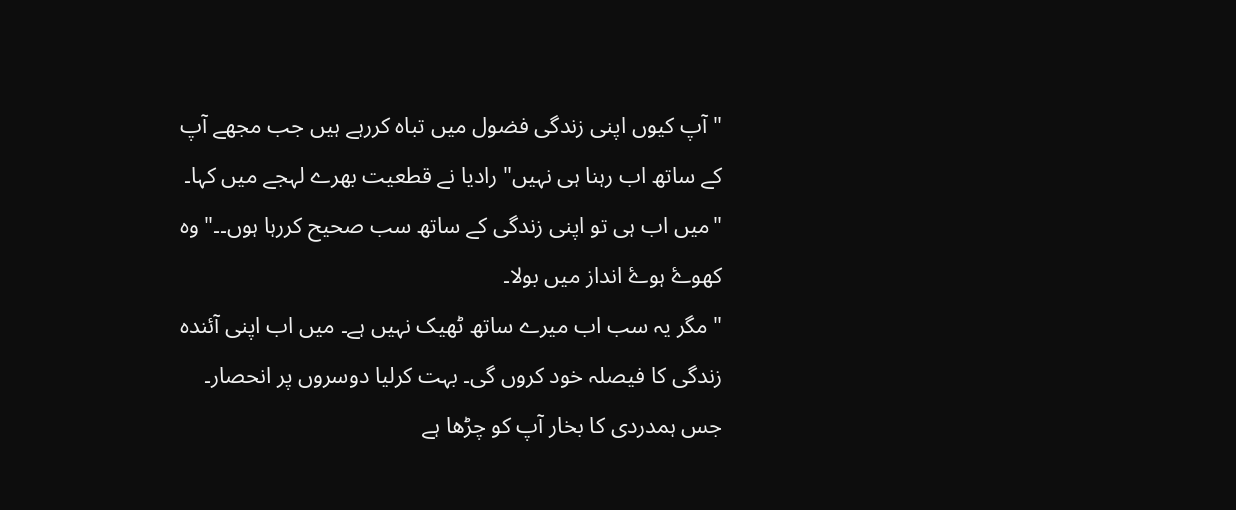"آپ کيوں اپنی زندگی فضول ميں تباہ کررہے ہيں جب مجھے آپ کے ساتھ اب رہنا ہی نہيں" راديا نے قطعيت بھرے لہجے ميں کہا۔
"ميں اب ہی تو اپنی زندگی کے ساتھ سب صحيح کررہا ہوں۔۔" وہ کھوۓ ہوۓ انداز ميں بولا۔
"مگر يہ سب اب ميرے ساتھ ٹھيک نہیں ہے۔ ميں اب اپنی آئندہ زندگی کا فيصلہ خود کروں گی۔ بہت کرليا دوسروں پر انحصار۔ جس ہمدردی کا بخار آپ کو چڑھا ہے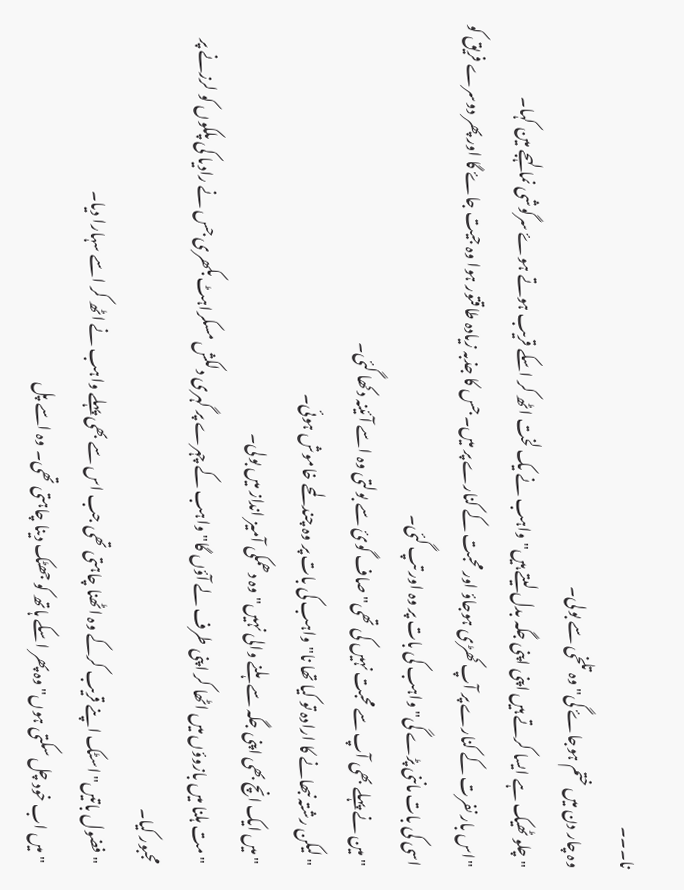نا۔۔۔
وہ چار دن ميں ختم ہوجاۓ گی" وہ تلخی سے بولی۔
"چلو ٹھيک ہے ايسا کرتے ہيں اپنی اپنی جگہ بدل ليتے ہيں" واہب نے يک لخت اٹھ کر اسکے قريب ہوتے ہوۓ سرگوشی نما لہجے مين کہا۔
"اس بار نفرت کے کنارے پر آپ کھڑی ہوجاؤ اور محبت کے کنارے پر ميں۔ جس کا جذبہ زيادہ طاقتور ہوا وہ جيت جاۓ گا اور پھر دوسرے فريق کو اسی کی بات ماننی پڑے گی" واہب کی بات پر وہ اور تپ گئی۔
"مين نے پہلے بھی آپ سے محبت نہيں کی تھی" صاف گوئ سے بولتی وہ اسے آئينہ دکھا گئی۔
"ليکن رشتہ نبھانے کا ارادہ تو کيا تھا نا" واہب کی بات پر وہ چند لمحے خاموش ہوئی۔
"ميں ايک انچ بھی اپنی جگہ سے ہلنے والی نہيں" وہ دھمکی آميز انداز ميں بولی۔
"مت ہلنا ميں بازوؤں ميں اٹھا کر اپنی طرف لے آؤں گا" واہب کے چہرے پر گہری دلکش مسکراہٹ بکھری جس نے راديا کی پلکوں کو لرزنے پر مجبور کيا۔
"فضول باتيں" اسٹک اپنے قريب کرکے وہ اٹھنا چاہتی تھی جب اس سے بھی پہلے واہب نے اٹھ کر اسے سہارا ديا۔
"ميں اب خود چل سکتی ہوں" وہ پھر اسکے ہاتھ کو جھٹک دينا چاہتی تھی۔ وہ اسے پل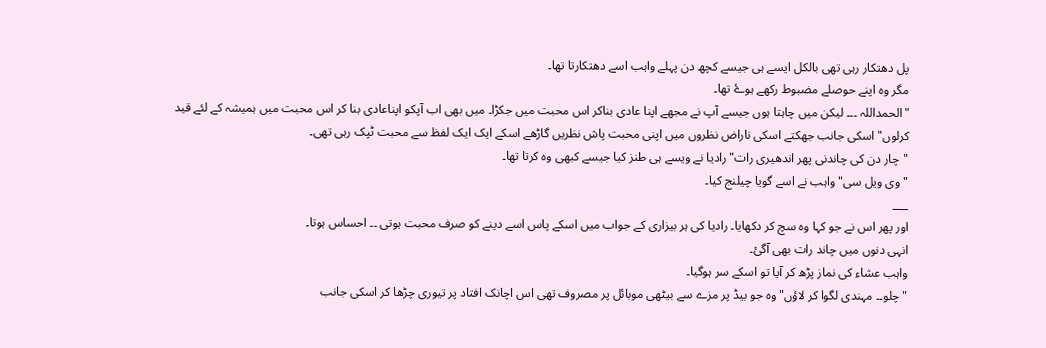پل دھتکار رہی تھی بالکل ايسے ہی جيسے کچھ دن پہلے واہب اسے دھتکارتا تھا۔
مگر وہ اپنے حوصلے مضبوط رکھے ہوۓ تھا۔
"الحمداللہ ۔۔۔ ليکن ميں چاہتا ہوں جيسے آپ نے مجھے اپنا عادی بناکر اس محبت ميں جکڑا۔ ميں بھی اب آپکو اپناعادی بنا کر اس محبت ميں ہميشہ کے لئے قيد کرلوں" اسکی جانب جھکتے اسکی ناراض نظروں ميں اپنی محبت پاش نظريں گاڑھے اسکے ايک ايک لفظ سے محبت ٹپک رہی تھی۔
"چار دن کی چاندنی پھر اندھيری رات" راديا نے ويسے ہی طنز کيا جيسے کبھی وہ کرتا تھا۔
" وی ويل سی" واہب نے اسے گويا چيلنج کيا۔
___
اور پھر اس نے جو کہا وہ سچ کر دکھايا۔ راديا کی ہر بيزاری کے جواب ميں اسکے پاس اسے دينے کو صرف محبت ہوتی ۔۔ احساس ہوتا۔
انہی دنوں ميں چاند رات بھی آگئ۔
واہب عشاء کی نماز پڑھ کر آيا تو اسکے سر ہوگيا۔
"چلو۔۔ مہندی لگوا کر لاؤں" وہ جو بيڈ پر مزے سے بيٹھی موبائل پر مصروف تھی اس اچانک افتاد پر تيوری چڑھا کر اسکی جانب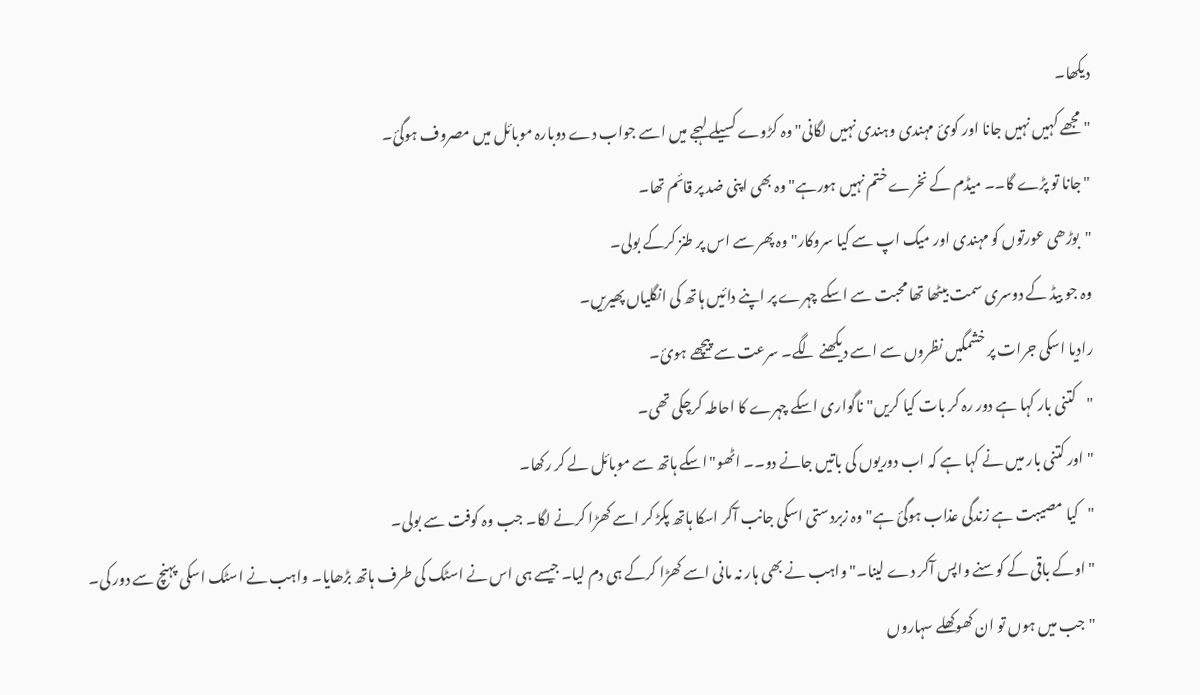ديکھا۔
"مجھے کہيں نہيں جانا اور کوئ مہندی وہندی نہيں لگانی" وہ کڑوے کسيلے لہجے ميں اسے جواب دے دوبارہ موبائل ميں مصروف ہوگئ۔
"جانا تو پڑے گا۔۔ ميڈم کے نخرے ختم نہيں ہورہے" وہ بھی اپنی ضد پر قائم تھا۔
"بوڑھی عورتوں کو مہندی اور ميک اپ سے کيا سروکار" وہ پھر سے اس پر طنز کرکے بولی۔
وہ جو بيڈ کے دوسری سمت بيٹھا تھا محبت سے اسکے چہرے پر اپنے دائيں ہاتھ کی انگلياں پھيريں۔
راديا اسکی جرات پر خشمگيں نظروں سے اسے ديکھنے لگے۔ سرعت سے پيچھے ہوئ۔
"کتنی بار کہا ہے دور رہ کر بات کيا کريں" ناگواری اسکے چہرے کا احاطہ کرچکی تھی۔
"اور کتنی بار ميں نے کہا ہے کہ اب دوريوں کی باتيں جانے دو۔۔ اٹھو"اسکے ہاتھ سے موبائل لے کر رکھا۔
"کيا مصيبت ہے زندگی عذاب ہوگئ ہے" وہ زبردستی اسکی جانب آکر اسکا ہاتھ پکڑ کر اسے کھڑا کرنے لگا۔ جب وہ کوفت سے بولی۔
"اوکے باقی کے کوسنے واپس آکر دے لينا۔" واہب نے بھی ہار نہ مانی اسے کھڑا کرکے ہی دم ليا۔ جيسے ہی اس نے اسٹک کی طرف ہاتھ بڑھايا۔ واہب نے اسٹک اسکی پہنچ سے دور کی۔
"جب ميں ہوں تو ان کھوکھلے سہاروں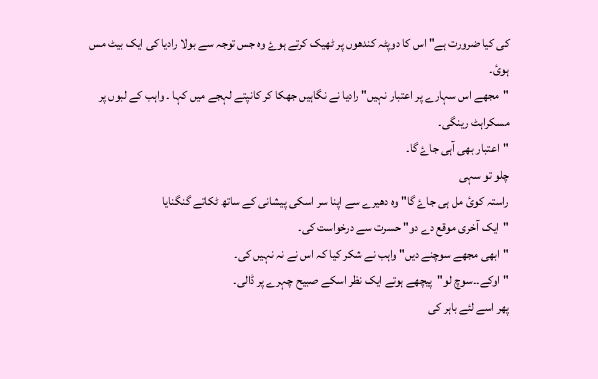کی کيا ضرورت ہے" اس کا دوپٹہ کندھوں پر ٹھيک کرتے ہوۓ وہ جس توجہ سے بولا راديا کی ايک بيٹ مس ہوئ۔
"مجھے اس سہارے پر اعتبار نہيں" راديا نے نگاہيں جھکا کر کانپتے لہجے ميں کہا ۔ واہب کے لبوں پر مسکراہٹ رينگی۔
"اعتبار بھی آہی جاۓ گا۔
چلو تو سہی
راستہ کوئ مل ہی جاۓ گا" وہ دھيرے سے اپنا سر اسکی پيشانی کے ساتھ ٹکاتے گنگنايا
"ايک آخری موقع دے دو" حسرت سے درخواست کی۔
"ابھی مجھے سوچنے ديں" واہب نے شکر کيا کہ اس نے نہ نہيں کی۔
"اوکے۔۔سوچ لو"پيچھے ہوتے ايک نظر اسکے صبيح چہرے پر ڈالی۔
پھر اسے لئے باہر کی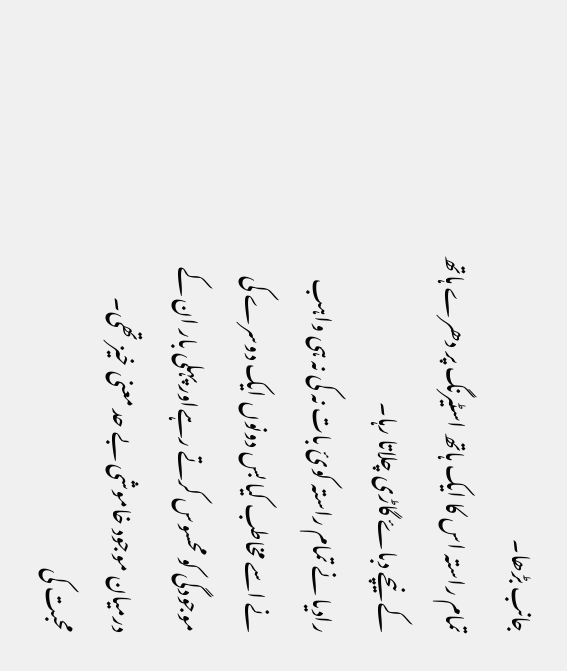جانب بڑھا۔
تمام راستہ اس کا ايک ہاتھ اسٹيرنگ پر دھرے ہاتھ کے نيچے دباۓ گاڑی چلاتا رہا۔
راديا نے تمام راستہ کوئ بات نہ کی نہ ہی واہب نے اسے مخاطب کيا بس دونوں ايک دوسرے کی موجودگی کو محسوس کرتے رہےاور پہلی بار ان کے درميان موجود خاموشی بے حد معنی خیز تھی۔ محبت کی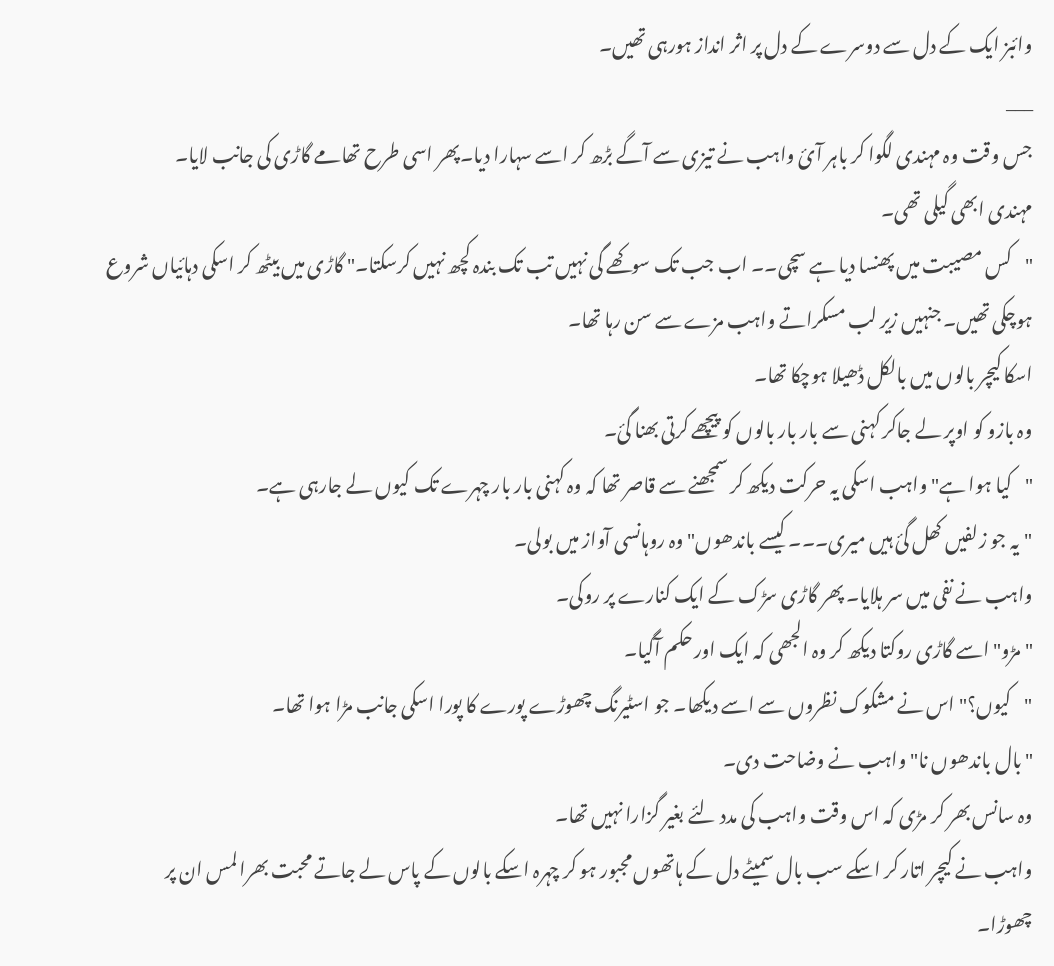وائبز ايک کے دل سے دوسرے کے دل پر اثر انداز ہورہی تھيں۔
___
جس وقت وہ مہندی لگوا کر باہر آئ واہب نے تيزی سے آگے بڑھ کر اسے سہارا ديا۔پھر اسی طرح تھامے گاڑی کی جانب لايا۔
مہندی ابھی گيلی تھی۔
"کس مصيبت ميں پھنسا ديا ہے سچی۔۔ اب جب تک سوکھے گی نہيں تب تک بندہ کچھ نہيں کرسکتا۔" گاڑی ميں بيٹھ کر اسکی دہائياں شروع ہوچکی تھيں۔ جنہيں زير لب مسکراتے واہب مزے سے سن رہا تھا۔
اسکا کيچر بالوں ميں بالکل ڈھيلا ہوچکا تھا۔
وہ بازو کو اوپر لے جاکر کہنی سے بار بار بالوں کو پيچھے کرتی بھنا گئ۔
"کيا ہوا ہے" واہب اسکی يہ حرکت ديکھ کر سمجھنے سے قاصر تھا کہ وہ کہنی بار بار چہرے تک کيوں لے جارہی ہے۔
"يہ جو زلفيں کھل گئ ہيں ميری۔۔۔ کيسے باندھوں" وہ روہانسی آواز ميں بولی۔
واہب نے نفی ميں سر ہلايا۔ پھر گاڑی سڑک کے ايک کنارے پر روکی۔
"مڑو" اسے گاڑی روکتا ديکھ کر وہ الجھی کہ ايک اور حکم آگيا۔
"کيوں؟" اس نے مشکوک نظروں سے اسے ديکھا۔ جو اسٹيرنگ چھوڑے پورے کا پورا اسکی جانب مڑا ہوا تھا۔
"بال باندھوں نا" واہب نے وضاحت دی۔
وہ سانس بھر کر مڑی کہ اس وقت واہب کی مدد لئے بغير گزارا نہيں تھا۔
واہب نے کيچر اتار کر اسکے سب بال سميٹے دل کے ہاتھوں مجبور ہو کر چہرہ اسکے بالوں کے پاس لے جاتے محبت بھرا لمس ان پر چھوڑا۔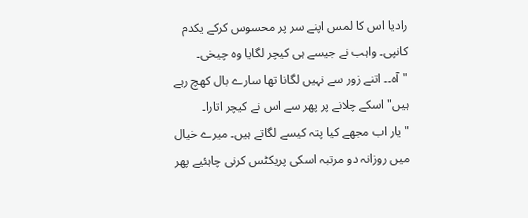راديا اس کا لمس اپنے سر پر محسوس کرکے يکدم کانپی۔ واہب نے جيسے ہی کيچر لگايا وہ چيخی۔
"آہ۔۔ اتنے زور سے نہيں لگانا تھا سارے بال کھچ رہے ہيں" اسکے چلانے پر پھر سے اس نے کيچر اتارا۔
"يار اب مجھے کيا پتہ کيسے لگاتے ہيں۔ ميرے خیال ميں روزانہ دو مرتبہ اسکی پريکٹس کرنی چاہئيے پھر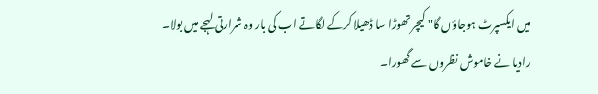ميں ايکسپرٹ ہوجاؤں گا" کيچر تھوڑا سا ڈھيلا کرکے لگاتے اب کی بار وہ شرارتی لہجے ميں بولا۔
راديا نے خاموش نظروں سے گھورا۔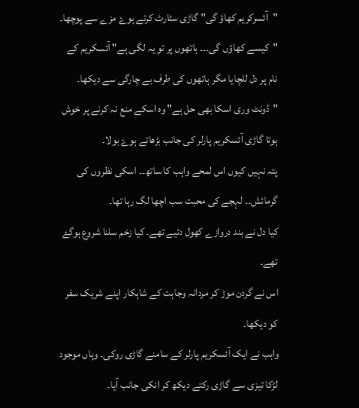"آئسرکريم کھاؤ گی" گاڑی سٹارٹ کرتے ہوۓ مزے سے پوچھا۔
"کيسے کھاؤں گی۔۔۔ ہاتھوں پر تو يہ لگی ہے" آئسکريم کے نام پر دل للچايا مگر ہاتھوں کی طرف بے چارگی سے ديکھا۔
"ڈونٹ وری اسکا بھی حل ہے" وہ اسکے منع نہ کرنے پر خوش ہوتا گاڑی آئسکريم پارلر کی جانب بڑھاتے ہوۓ بولا۔
پتہ نہيں کيوں اس لمحے واہب کا ساتھ۔۔ اسکی نظروں کی گرمائش۔۔ لہجے کی محبت سب اچھا لگ رہا تھا۔
کيا دل نے بند دروازے کھول دئيے تھے۔ کيا زخم سلنا شروع ہوگۓ تھے۔
اس نے گردن موڑ کر مردانہ وجاہت کے شاہکار اپنے شريک سفر کو ديکھا۔
واہب نے ايک آئسکريم پارلر کے سامنے گاڑی روکی۔ وہاں موجود لڑکا تيزی سے گاڑی رکتے ديکھ کر انکی جانب آيا۔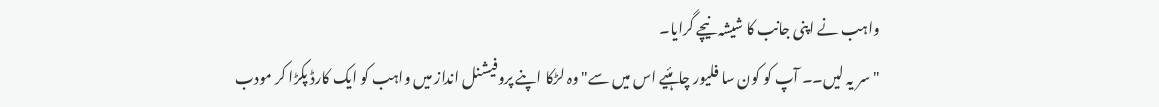واہب نے اپنی جانب کا شيشہ نيچے گرايا۔
"سر يہ ليں۔۔ آپ کو کون سا فليور چاہئيے اس ميں سے" وہ لڑکا اپنے پروفيشنل انداز ميں واہب کو ايک کارڈ پکڑا کر مودب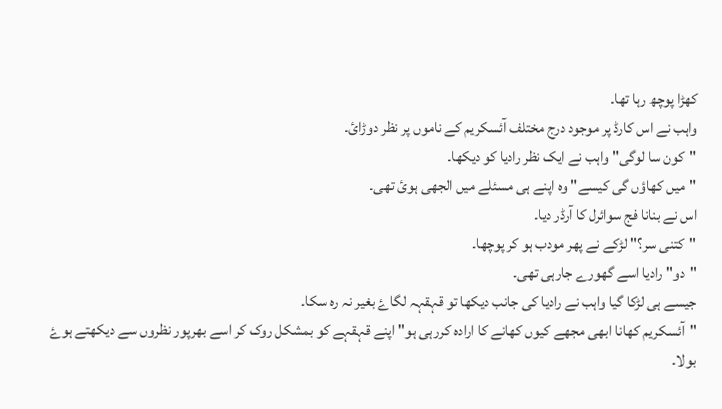کھڑا پوچھ رہا تھا۔
واہب نے اس کارڈ پر موجود درج مختلف آئسکريم کے ناموں پر نظر دوڑائ۔
"کون سا لوگی" واہب نے ايک نظر راديا کو ديکھا۔
"ميں کھاؤں گی کيسے" وہ اپنے ہی مسئلے ميں الجھی ہوئ تھی۔
اس نے بنانا فج سوائرل کا آرڈر ديا۔
"کتنی سر؟" لڑکے نے پھر مودب ہو کر پوچھا۔
"دو" راديا اسے گھورے جارہی تھی۔
جيسے ہی لڑکا گيا واہب نے راديا کی جانب ديکھا تو قہقہہ لگاۓ بغير نہ رہ سکا۔
"آئسکريم کھانا ابھی مجھے کيوں کھانے کا ارادہ کررہی ہو" اپنے قہقہے کو بمشکل روک کر اسے بھرپور نظروں سے ديکھتے ہوۓ بولا۔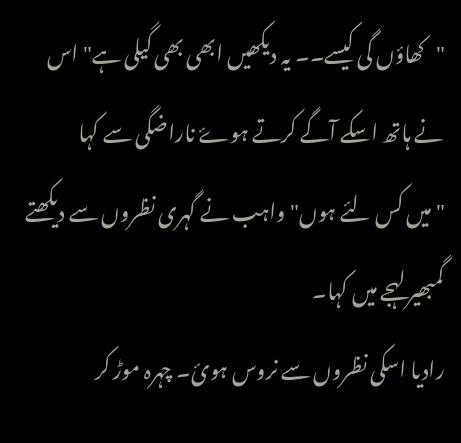"کھاؤں گی کيسے۔۔ يہ ديکھيں ابھی بھی گيلی ہے" اس نے ہاتھ اسکے آگے کرتے ہوۓ ناراضگی سے کہا
"ميں کس لئے ہوں" واہب نے گہری نظروں سے ديکھتے گمبھير لہجے ميں کہا۔
راديا اسکی نظروں سے نروس ہوئ۔ چہرہ موڑ کر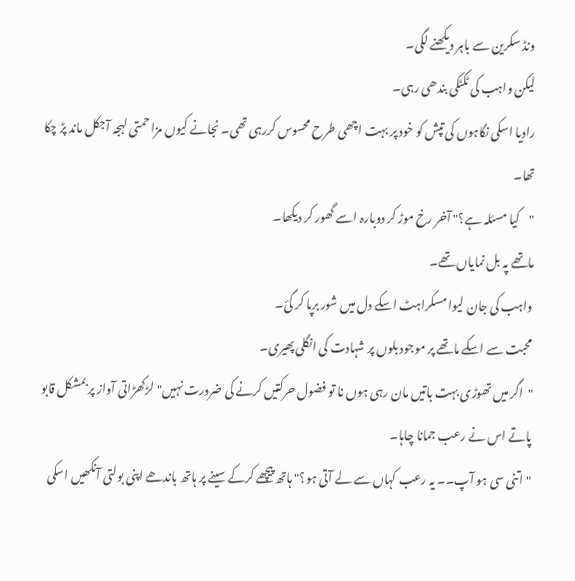ونڈ سکرين سے باہر ديکھنے لگی۔
ليکن واہب کی ٹکٹکی بندھی رہی۔
راديا اسکی نگاہوں کی تپش کو خود پر بہت اچھی طرح محسوس کررہی تھی۔ نجانے کيوں مزاحمتی لہجہ آجکل ماند پڑ چکا تھا۔
"کيا مسئلہ ہے؟" آخر رخ موڑ کر دوبارہ اسے گھور کر ديکھا۔
ماتھے پہ بل نماياں تھے۔
واہب کی جان ليوا مسکراہٹ اسکے دل ميں شور برپا کر گئ۔
محبت سے اسکے ماتھے پر موجود بلوں پر شہادت کی انگلی پھيری۔
"اگر ميں تھوڑی بہت باتيں مان رہی ہوں نا تو فضول حرکتيں کرنے کی ضرورت نہيں" لڑکھڑاتی آواز پر بمشکل قابو پاتے اس نے رعب جمانا چاہا۔
"اتنی سی ہو آپ۔۔ يہ رعب کہاں سے لے آتی ہو؟" ہاتھ پيچھے کرکے سينے پر ہاتھ باندھے اپنی بولتی آنکھيں اسکی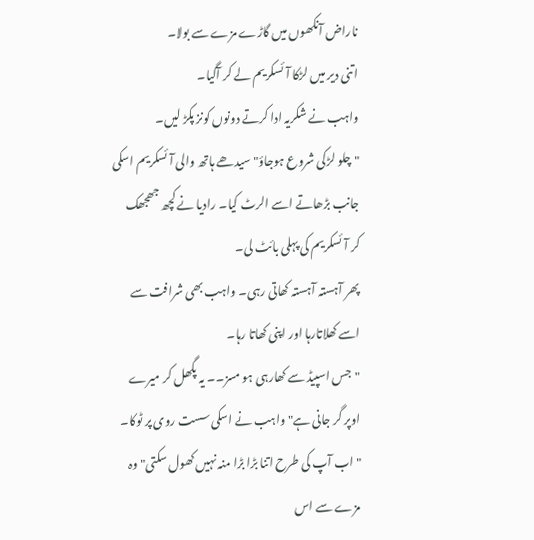ناراض آنکھوں ميں گاڑے مزے سے بولا۔
اتنی دير ميں لڑکا آئسکريم لے کر آگيا۔
واہب نے شکريہ ادا کرتے دونوں کونز پکڑ ليں۔
"چلو لڑکی شروع ہوجاؤ" سيدھے ہاتھ والی آئسکريم اسکی جانب بڑھاتے اسے الرٹ کيا۔ راديا نے کچھ جھجھک کر آئسکريم کی پہلی بائٹ لی۔
پھر آہستہ آہستہ کھاتی رہی۔ واہب بھی شرافت سے اسے کھلاتارہا اور اپنی کھاتا رہا۔
"جس اسپيڈ سے کھارہی ہو مسز۔۔ يہ پگھل کر ميرے اوپر گر جانی ہے" واہب نے اسکی سست روی پر ٹوکا۔
"اب آپ کی طرح اتنا بڑا بڑا منہ نہيں کھول سکتی" وہ مزے سے اس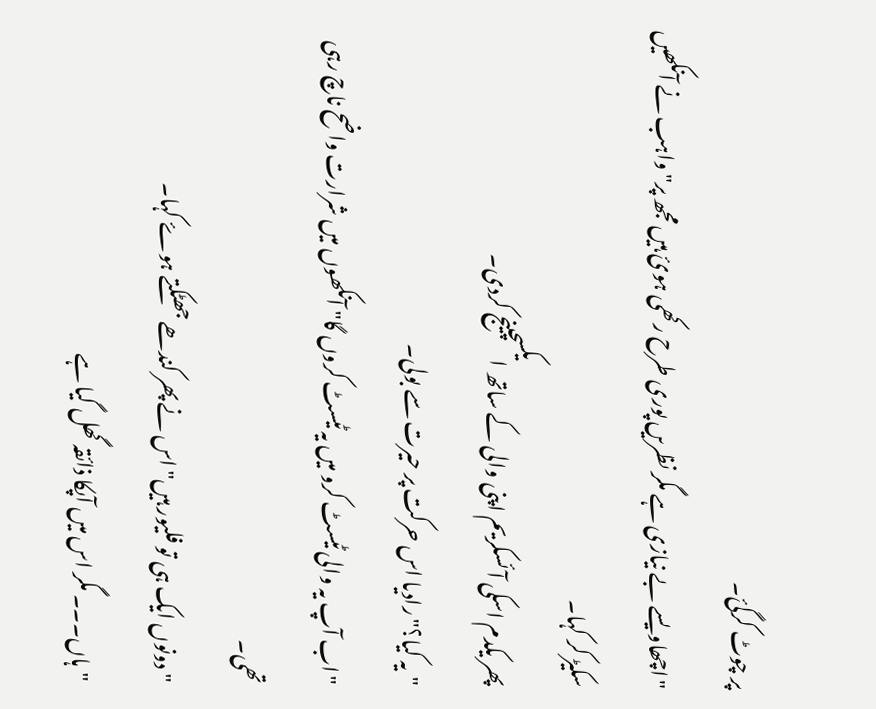پر چوٹ کرگئ۔
"اچھاويسے بے نيازی ہے مگر نظريں پوری طرح رکھی ہوئ ہيں مجھ پر" واہب نے آنکھيں سکيڑ کر کہا۔
پھر يکدم اسکی آئسکريم اپنی والی کے ساتھ ايکسچينج کردی۔
"يہ کيا؟" راديا اس حرکت پر حيرت سے بولی۔
"اب آپ يہ والی ٹيسٹ کرو ميں يہ ٹيسٹ کروں گا" آنکھوں ميں شرارت واضح ناچ رہی تھی۔
"دونوں ايک ہی تو فليور ہيں" اس نے پھر کندھے جھٹکتے ہوۓ کہا۔
"ہاں۔۔۔ مگر اس ميں آپکا ذائقہ گھل گيا ہے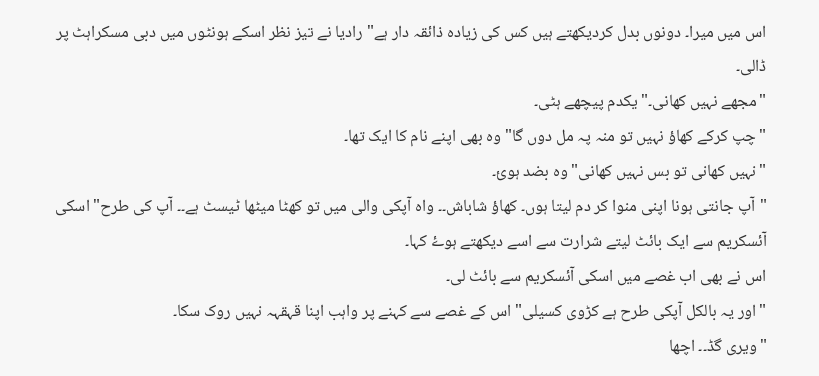اس ميں ميرا۔ دونوں بدل کرديکھتے ہيں کس کی زيادہ ذائقہ دار ہے" راديا نے تيز نظر اسکے ہونٹوں ميں دبی مسکراہٹ پر ڈالی۔
"مجھے نہيں کھانی۔" يکدم پيچھے ہٹی۔
"چپ کرکے کھاؤ نہيں تو منہ پہ مل دوں گا" وہ بھی اپنے نام کا ايک تھا۔
"نہيں کھانی تو بس نہيں کھانی" وہ بضد ہوئ۔
"آپ جانتی ہونا اپنی منوا کر دم ليتا ہوں۔ کھاؤ شاباش۔۔ واہ آپکی والی ميں تو کھٹا ميٹھا ٹيسٹ ہے۔۔ آپ کی طرح" اسکی آئسکريم سے ايک بائٹ ليتے شرارت سے اسے ديکھتے ہوۓ کہا۔
اس نے بھی اب غصے ميں اسکی آئسکريم سے بائٹ لی۔
"اور يہ بالکل آپکی طرح ہے کڑوی کسيلی" اس کے غصے سے کہنے پر واہب اپنا قہقہہ نہيں روک سکا۔
"ويری گڈ۔۔ اچھا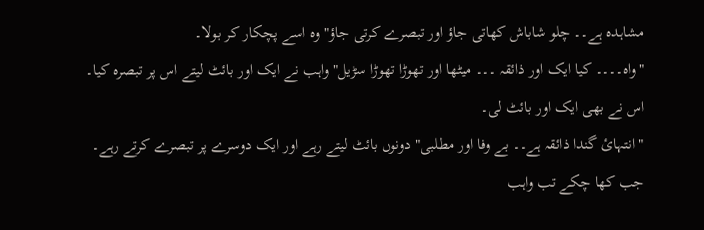مشاہدہ ہے۔۔ چلو شاباش کھاتی جاؤ اور تبصرے کرتی جاؤ" وہ اسے پچکار کر بولا۔
"واہ۔۔۔۔ کيا ايک اور ذائقہ ۔۔۔ ميٹھا اور تھوڑا تھوڑا سڑيل" واہب نے ايک اور بائٹ ليتے اس پر تبصرہ کيا۔
اس نے بھی ايک اور بائٹ لی۔
"انتہائ گندا ذائقہ ہے۔۔ بے وفا اور مطلبی" دونوں بائٹ ليتے رہے اور ايک دوسرے پر تبصرے کرتے رہے۔
جب کھا چکے تب واہب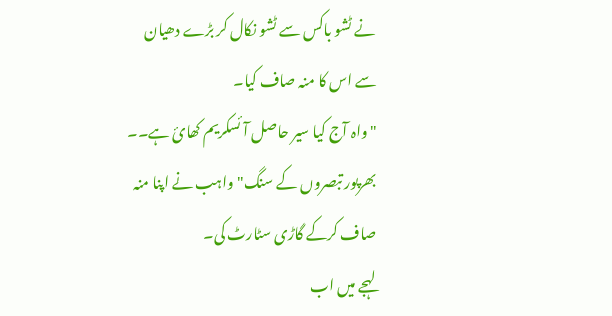نے ٹشو باکس سے ٹشو نکال کر بڑے دھيان سے اس کا منہ صاف کيا۔
"واہ آج کيا سير حاصل آئسکريم کھائ ہے۔۔ بھرپور تبصروں کے سنگ" واہب نے اپنا منہ صاف کرکے گاڑی سٹارٹ کی۔
لہجے ميں اب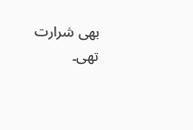بھی شرارت تھی۔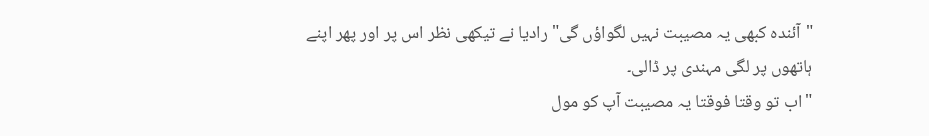"آئندہ کبھی يہ مصيبت نہيں لگواؤں گی" راديا نے تيکھی نظر اس پر اور پھر اپنے ہاتھوں پر لگی مہندی پر ڈالی۔
"اب تو وقتا فوقتا يہ مصيبت آپ کو مول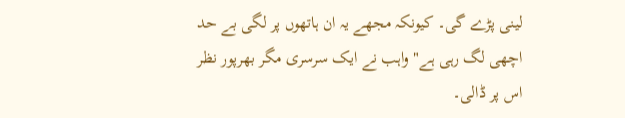لينی پڑے گی۔ کيونکہ مجھے يہ ان ہاتھوں پر لگی بے حد اچھی لگ رہی ہے" واہب نے ايک سرسری مگر بھرپور نظر اس پر ڈالی۔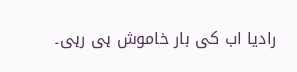راديا اب کی بار خاموش ہی رہی۔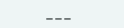___